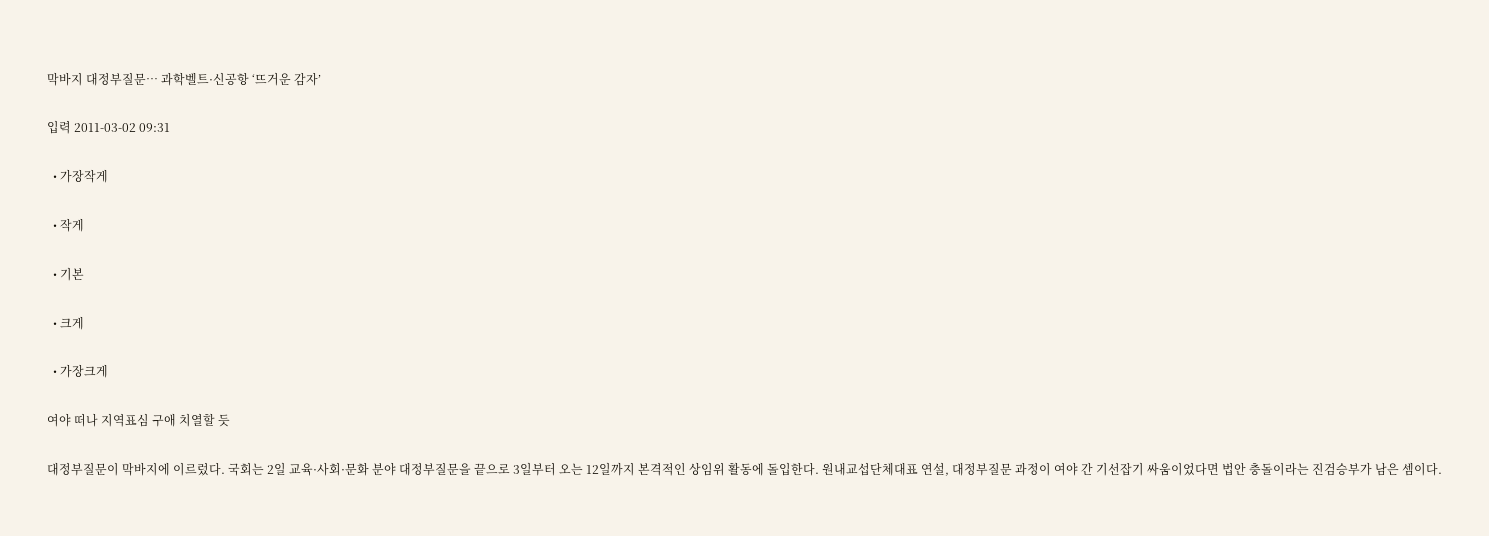막바지 대정부질문… 과학벨트·신공항 ‘뜨거운 감자’

입력 2011-03-02 09:31

  • 가장작게

  • 작게

  • 기본

  • 크게

  • 가장크게

여야 떠나 지역표심 구애 치열할 듯

대정부질문이 막바지에 이르렀다. 국회는 2일 교육·사회·문화 분야 대정부질문을 끝으로 3일부터 오는 12일까지 본격적인 상임위 활동에 돌입한다. 원내교섭단체대표 연설, 대정부질문 과정이 여야 간 기선잡기 싸움이었다면 법안 충돌이라는 진검승부가 남은 셈이다.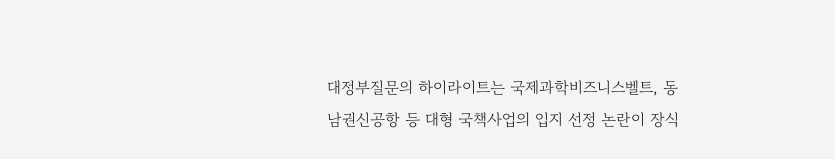대정부질문의 하이라이트는 국제과학비즈니스벨트, 동남권신공항 등 대형 국책사업의 입지 선정 논란이 장식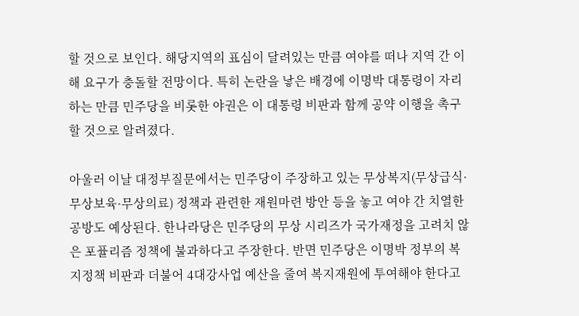할 것으로 보인다. 해당지역의 표심이 달려있는 만큼 여야를 떠나 지역 간 이해 요구가 충돌할 전망이다. 특히 논란을 낳은 배경에 이명박 대통령이 자리하는 만큼 민주당을 비롯한 야권은 이 대통령 비판과 함께 공약 이행을 촉구할 것으로 알려졌다.

아울러 이날 대정부질문에서는 민주당이 주장하고 있는 무상복지(무상급식·무상보육·무상의료) 정책과 관련한 재원마련 방안 등을 놓고 여야 간 치열한 공방도 예상된다. 한나라당은 민주당의 무상 시리즈가 국가재정을 고려치 않은 포퓰리즘 정책에 불과하다고 주장한다. 반면 민주당은 이명박 정부의 복지정책 비판과 더불어 4대강사업 예산을 줄여 복지재원에 투여해야 한다고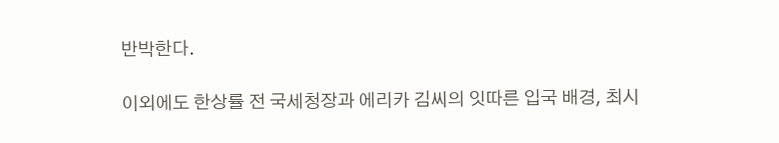반박한다.

이외에도 한상률 전 국세청장과 에리카 김씨의 잇따른 입국 배경, 최시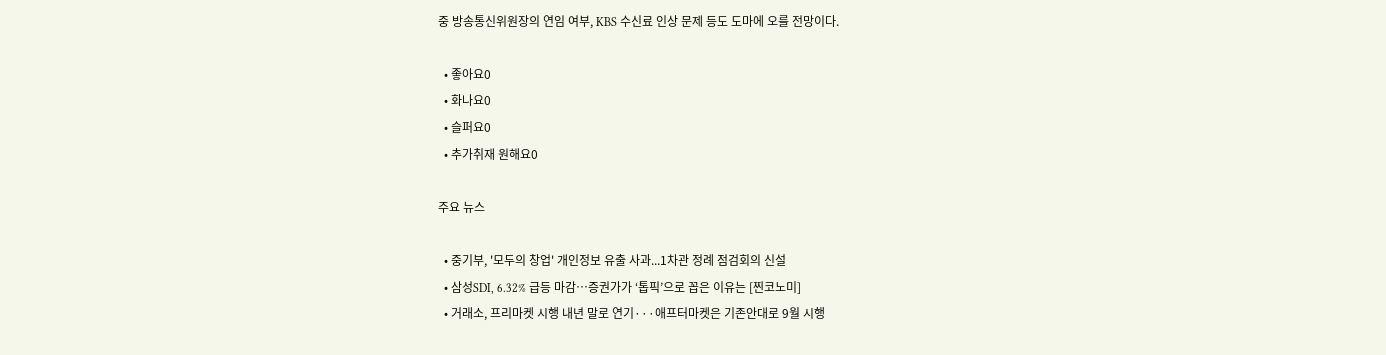중 방송통신위원장의 연임 여부, KBS 수신료 인상 문제 등도 도마에 오를 전망이다.

  • 좋아요0
  • 화나요0
  • 슬퍼요0
  • 추가취재 원해요0

주요 뉴스

  • 중기부, '모두의 창업' 개인정보 유출 사과...1차관 정례 점검회의 신설
  • 삼성SDI, 6.32% 급등 마감⋯증권가가 ‘톱픽’으로 꼽은 이유는 [찐코노미]
  • 거래소, 프리마켓 시행 내년 말로 연기···애프터마켓은 기존안대로 9월 시행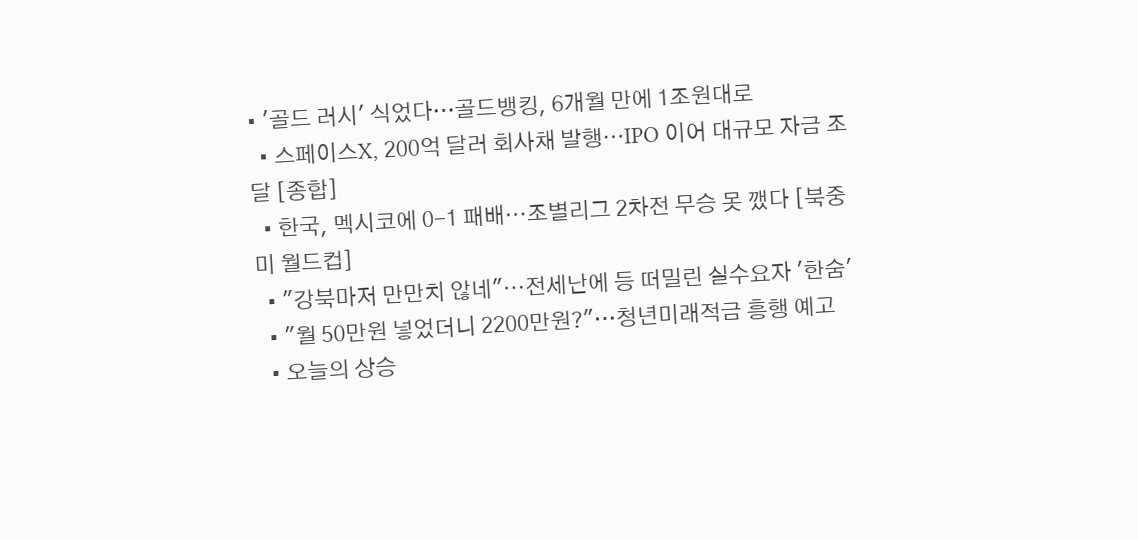• '골드 러시' 식었다…골드뱅킹, 6개월 만에 1조원대로
  • 스페이스X, 200억 달러 회사채 발행⋯IPO 이어 대규모 자금 조달 [종합]
  • 한국, 멕시코에 0-1 패배⋯조별리그 2차전 무승 못 깼다 [북중미 월드컵]
  • "강북마저 만만치 않네"⋯전세난에 등 떠밀린 실수요자 '한숨'
  • "월 50만원 넣었더니 2200만원?"…청년미래적금 흥행 예고
  • 오늘의 상승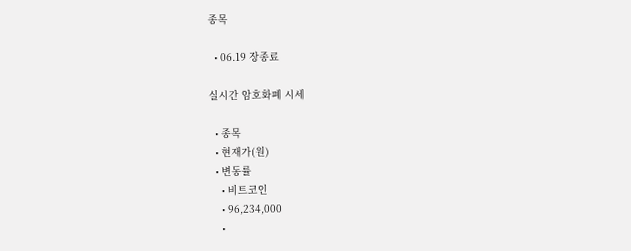종목

  • 06.19 장종료

실시간 암호화폐 시세

  • 종목
  • 현재가(원)
  • 변동률
    • 비트코인
    • 96,234,000
    •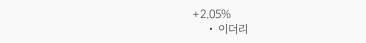+2.05%
    • 이더리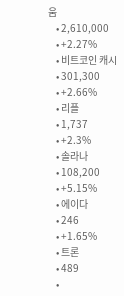움
    • 2,610,000
    • +2.27%
    • 비트코인 캐시
    • 301,300
    • +2.66%
    • 리플
    • 1,737
    • +2.3%
    • 솔라나
    • 108,200
    • +5.15%
    • 에이다
    • 246
    • +1.65%
    • 트론
    • 489
    •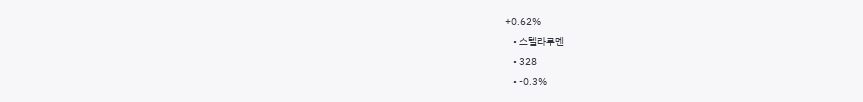+0.62%
    • 스텔라루멘
    • 328
    • -0.3%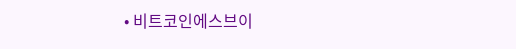• 비트코인에스브이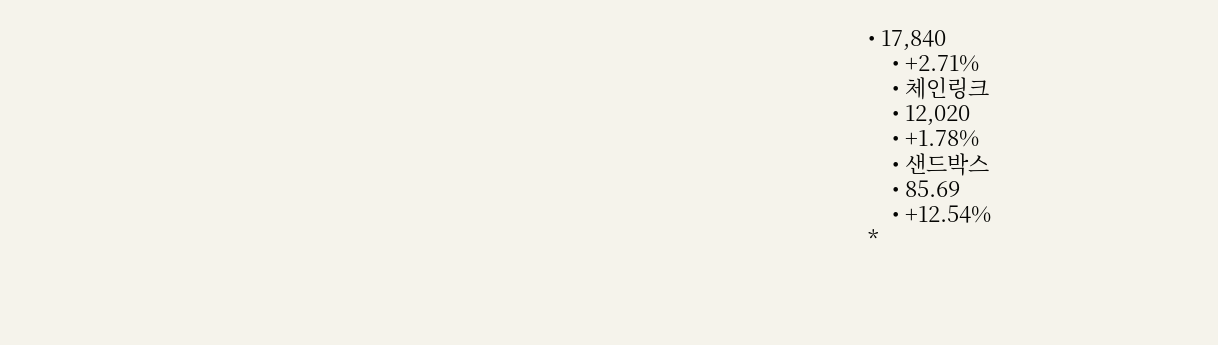• 17,840
    • +2.71%
    • 체인링크
    • 12,020
    • +1.78%
    • 샌드박스
    • 85.69
    • +12.54%
*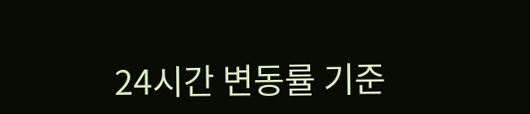24시간 변동률 기준